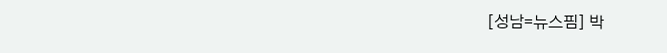[성남=뉴스핌] 박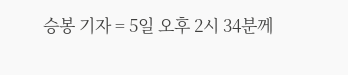승봉 기자 = 5일 오후 2시 34분께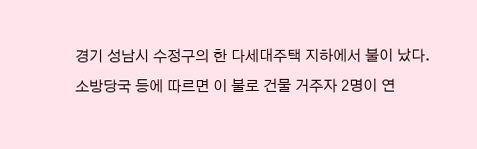경기 성남시 수정구의 한 다세대주택 지하에서 불이 났다.
소방당국 등에 따르면 이 불로 건물 거주자 2명이 연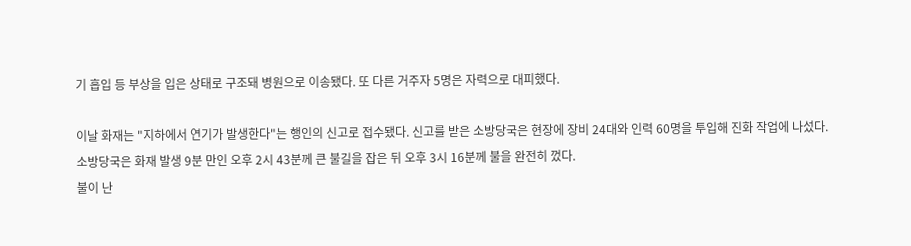기 흡입 등 부상을 입은 상태로 구조돼 병원으로 이송됐다. 또 다른 거주자 5명은 자력으로 대피했다.

이날 화재는 "지하에서 연기가 발생한다"는 행인의 신고로 접수됐다. 신고를 받은 소방당국은 현장에 장비 24대와 인력 60명을 투입해 진화 작업에 나섰다.
소방당국은 화재 발생 9분 만인 오후 2시 43분께 큰 불길을 잡은 뒤 오후 3시 16분께 불을 완전히 껐다.
불이 난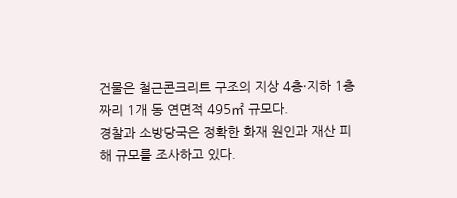건물은 철근콘크리트 구조의 지상 4층·지하 1층짜리 1개 동 연면적 495㎡ 규모다.
경찰과 소방당국은 정확한 화재 원인과 재산 피해 규모를 조사하고 있다.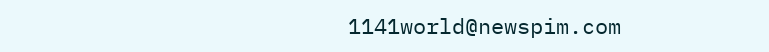1141world@newspim.com